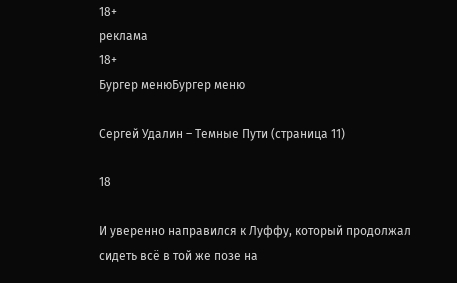18+
реклама
18+
Бургер менюБургер меню

Сергей Удалин – Темные Пути (страница 11)

18

И уверенно направился к Луффу, который продолжал сидеть всё в той же позе на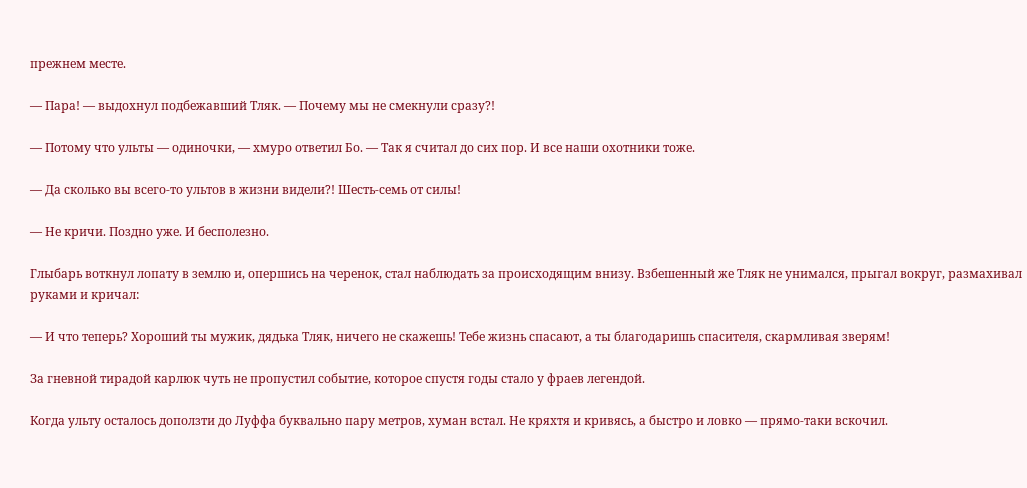прежнем месте.

— Пара! — выдохнул подбежавший Тляк. — Почему мы не смекнули сразу?!

— Потому что ульты — одиночки, — хмуро ответил Бо. — Так я считал до сих пор. И все наши охотники тоже.

— Да сколько вы всего-то ультов в жизни видели?! Шесть-семь от силы!

— Не кричи. Поздно уже. И бесполезно.

Глыбарь воткнул лопату в землю и, опершись на черенок, стал наблюдать за происходящим внизу. Взбешенный же Тляк не унимался, прыгал вокруг, размахивал руками и кричал:

— И что теперь? Хороший ты мужик, дядька Тляк, ничего не скажешь! Тебе жизнь спасают, а ты благодаришь спасителя, скармливая зверям!

За гневной тирадой карлюк чуть не пропустил событие, которое спустя годы стало у фраев легендой.

Когда ульту осталось доползти до Луффа буквально пару метров, хуман встал. Не кряхтя и кривясь, а быстро и ловко — прямо-таки вскочил.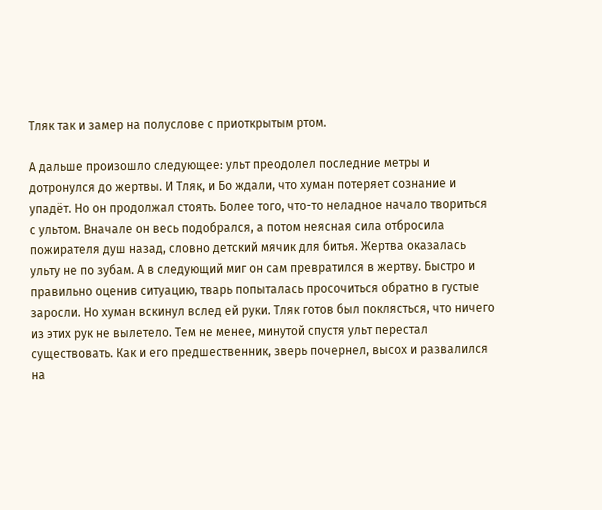Тляк так и замер на полуслове с приоткрытым ртом.

А дальше произошло следующее: ульт преодолел последние метры и дотронулся до жертвы. И Тляк, и Бо ждали, что хуман потеряет сознание и упадёт. Но он продолжал стоять. Более того, что-то неладное начало твориться с ультом. Вначале он весь подобрался, а потом неясная сила отбросила пожирателя душ назад, словно детский мячик для битья. Жертва оказалась ульту не по зубам. А в следующий миг он сам превратился в жертву. Быстро и правильно оценив ситуацию, тварь попыталась просочиться обратно в густые заросли. Но хуман вскинул вслед ей руки. Тляк готов был поклясться, что ничего из этих рук не вылетело. Тем не менее, минутой спустя ульт перестал существовать. Как и его предшественник, зверь почернел, высох и развалился на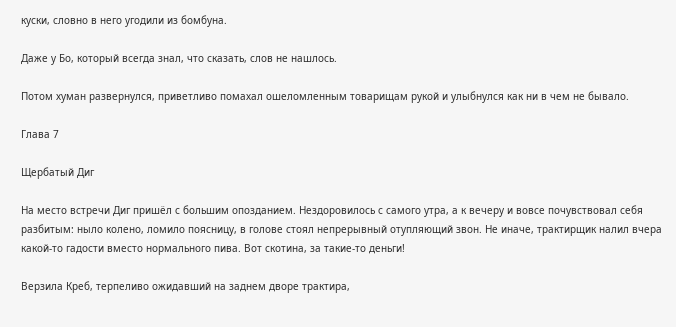куски, словно в него угодили из бомбуна.

Даже у Бо, который всегда знал, что сказать, слов не нашлось.

Потом хуман развернулся, приветливо помахал ошеломленным товарищам рукой и улыбнулся как ни в чем не бывало.

Глава 7

Щербатый Диг

На место встречи Диг пришёл с большим опозданием. Нездоровилось с самого утра, а к вечеру и вовсе почувствовал себя разбитым: ныло колено, ломило поясницу, в голове стоял непрерывный отупляющий звон. Не иначе, трактирщик налил вчера какой-то гадости вместо нормального пива. Вот скотина, за такие-то деньги!

Верзила Креб, терпеливо ожидавший на заднем дворе трактира,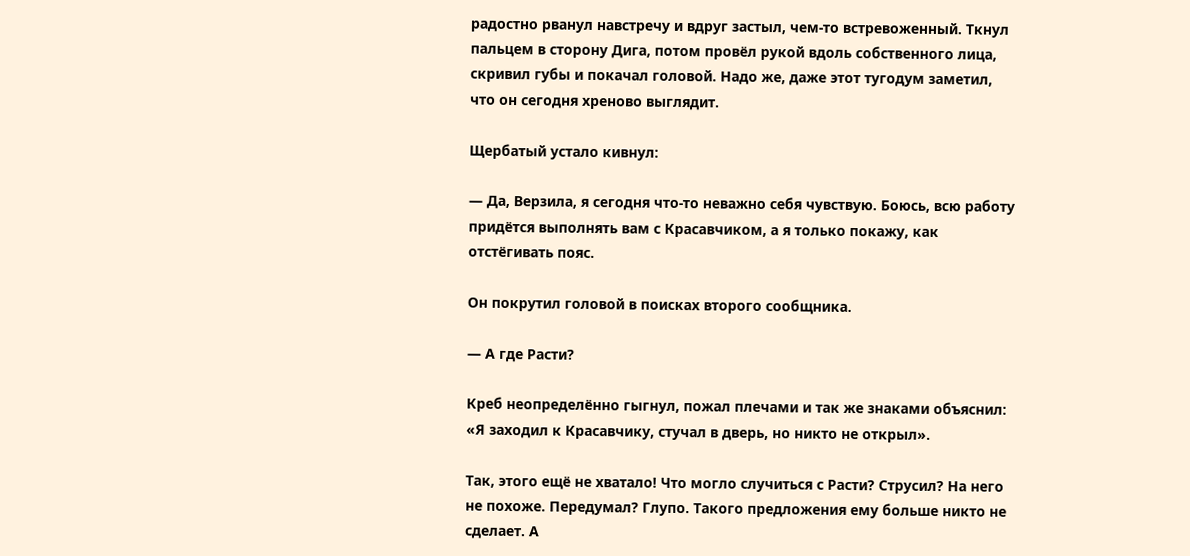радостно рванул навстречу и вдруг застыл, чем-то встревоженный. Ткнул пальцем в сторону Дига, потом провёл рукой вдоль собственного лица, скривил губы и покачал головой. Надо же, даже этот тугодум заметил, что он сегодня хреново выглядит.

Щербатый устало кивнул:

— Да, Верзила, я сегодня что-то неважно себя чувствую. Боюсь, всю работу придётся выполнять вам с Красавчиком, а я только покажу, как отстёгивать пояс.

Он покрутил головой в поисках второго сообщника.

— А где Расти?

Креб неопределённо гыгнул, пожал плечами и так же знаками объяснил: «Я заходил к Красавчику, стучал в дверь, но никто не открыл».

Так, этого ещё не хватало! Что могло случиться с Расти? Струсил? На него не похоже. Передумал? Глупо. Такого предложения ему больше никто не сделает. А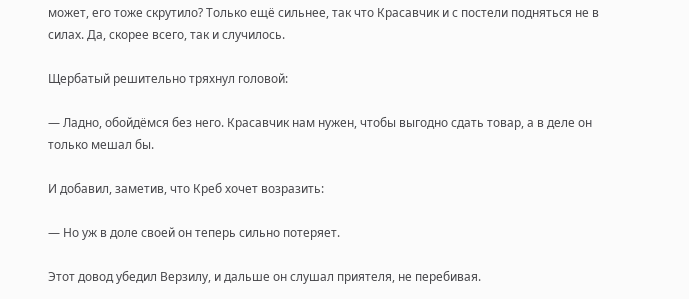может, его тоже скрутило? Только ещё сильнее, так что Красавчик и с постели подняться не в силах. Да, скорее всего, так и случилось.

Щербатый решительно тряхнул головой:

— Ладно, обойдёмся без него. Красавчик нам нужен, чтобы выгодно сдать товар, а в деле он только мешал бы.

И добавил, заметив, что Креб хочет возразить:

— Но уж в доле своей он теперь сильно потеряет.

Этот довод убедил Верзилу, и дальше он слушал приятеля, не перебивая.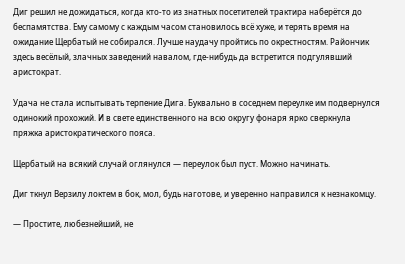Диг решил не дожидаться, когда кто-то из знатных посетителей трактира наберётся до беспамятства. Ему самому с каждым часом становилось всё хуже, и терять время на ожидание Щербатый не собирался. Лучше наудачу пройтись по окрестностям. Райончик здесь весёлый, злачных заведений навалом, где-нибудь да встретится подгулявший аристократ.

Удача не стала испытывать терпение Дига. Буквально в соседнем переулке им подвернулся одинокий прохожий. И в свете единственного на всю округу фонаря ярко сверкнула пряжка аристократического пояса.

Щербатый на всякий случай оглянулся — переулок был пуст. Можно начинать.

Диг ткнул Верзилу локтем в бок, мол, будь наготове, и уверенно направился к незнакомцу.

— Простите, любезнейший, не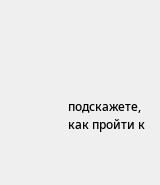подскажете, как пройти к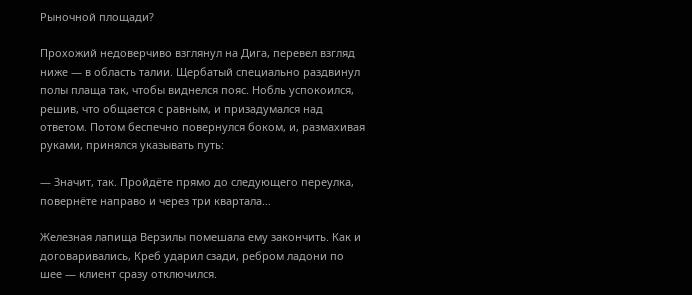Рыночной площади?

Прохожий недоверчиво взглянул на Дига, перевел взгляд ниже — в область талии. Щербатый специально раздвинул полы плаща так, чтобы виднелся пояс. Нобль успокоился, решив, что общается с равным, и призадумался над ответом. Потом беспечно повернулся боком, и, размахивая руками, принялся указывать путь:

— Значит, так. Пройдёте прямо до следующего переулка, повернёте направо и через три квартала…

Железная лапища Верзилы помешала ему закончить. Как и договаривались, Креб ударил сзади, ребром ладони по шее — клиент сразу отключился.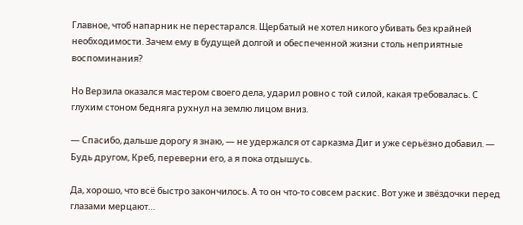Главное, чтоб напарник не перестарался. Щербатый не хотел никого убивать без крайней необходимости. Зачем ему в будущей долгой и обеспеченной жизни столь неприятные воспоминания?

Но Верзила оказался мастером своего дела, ударил ровно с той силой, какая требовалась. С глухим стоном бедняга рухнул на землю лицом вниз.

— Спасибо, дальше дорогу я знаю, — не удержался от сарказма Диг и уже серьёзно добавил. — Будь другом, Креб, переверни его, а я пока отдышусь.

Да, хорошо, что всё быстро закончилось. А то он что-то совсем раскис. Вот уже и звёздочки перед глазами мерцают…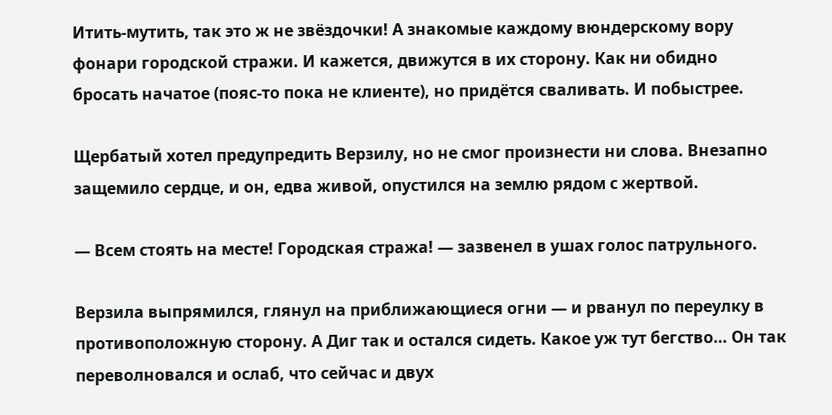Итить-мутить, так это ж не звёздочки! А знакомые каждому вюндерскому вору фонари городской стражи. И кажется, движутся в их сторону. Как ни обидно бросать начатое (пояс-то пока не клиенте), но придётся сваливать. И побыстрее.

Щербатый хотел предупредить Верзилу, но не смог произнести ни слова. Внезапно защемило сердце, и он, едва живой, опустился на землю рядом с жертвой.

— Всем стоять на месте! Городская стража! — зазвенел в ушах голос патрульного.

Верзила выпрямился, глянул на приближающиеся огни — и рванул по переулку в противоположную сторону. А Диг так и остался сидеть. Какое уж тут бегство… Он так переволновался и ослаб, что сейчас и двух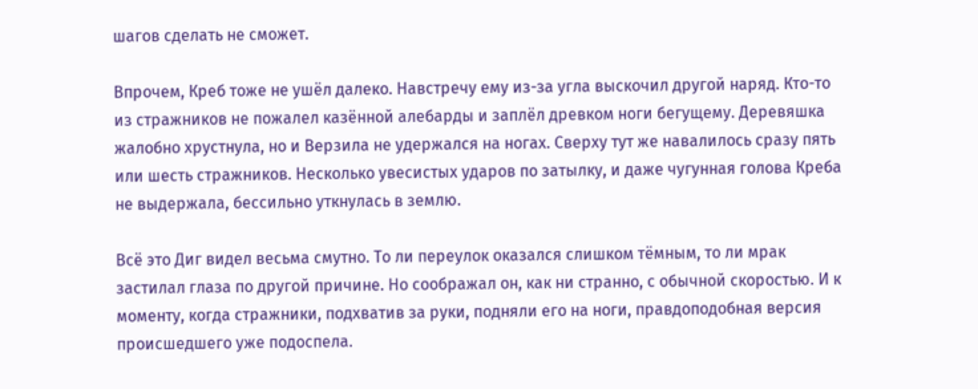шагов сделать не сможет.

Впрочем, Креб тоже не ушёл далеко. Навстречу ему из-за угла выскочил другой наряд. Кто-то из стражников не пожалел казённой алебарды и заплёл древком ноги бегущему. Деревяшка жалобно хрустнула, но и Верзила не удержался на ногах. Сверху тут же навалилось сразу пять или шесть стражников. Несколько увесистых ударов по затылку, и даже чугунная голова Креба не выдержала, бессильно уткнулась в землю.

Всё это Диг видел весьма смутно. То ли переулок оказался слишком тёмным, то ли мрак застилал глаза по другой причине. Но соображал он, как ни странно, с обычной скоростью. И к моменту, когда стражники, подхватив за руки, подняли его на ноги, правдоподобная версия происшедшего уже подоспела.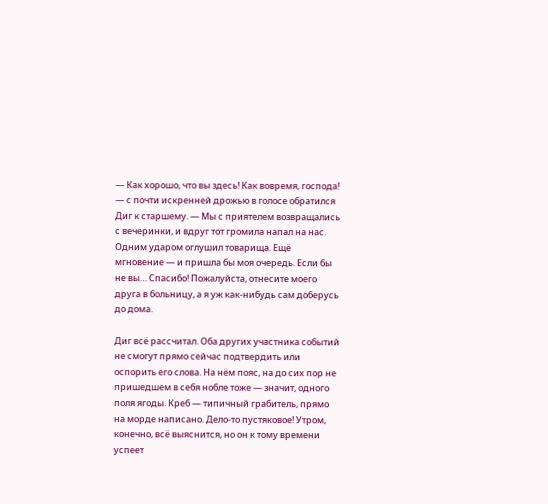— Как хорошо, что вы здесь! Как вовремя, господа! — с почти искренней дрожью в голосе обратился Диг к старшему. — Мы с приятелем возвращались с вечеринки, и вдруг тот громила напал на нас. Одним ударом оглушил товарища. Ещё мгновение — и пришла бы моя очередь. Если бы не вы… Спасибо! Пожалуйста, отнесите моего друга в больницу, а я уж как-нибудь сам доберусь до дома.

Диг всё рассчитал. Оба других участника событий не смогут прямо сейчас подтвердить или оспорить его слова. На нём пояс, на до сих пор не пришедшем в себя нобле тоже — значит, одного поля ягоды. Креб — типичный грабитель, прямо на морде написано. Дело-то пустяковое! Утром, конечно, всё выяснится, но он к тому времени успеет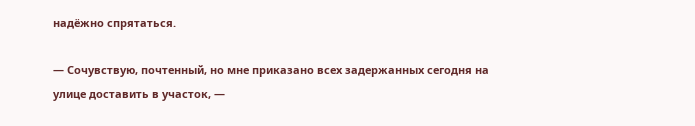надёжно спрятаться.

— Сочувствую, почтенный, но мне приказано всех задержанных сегодня на улице доставить в участок, —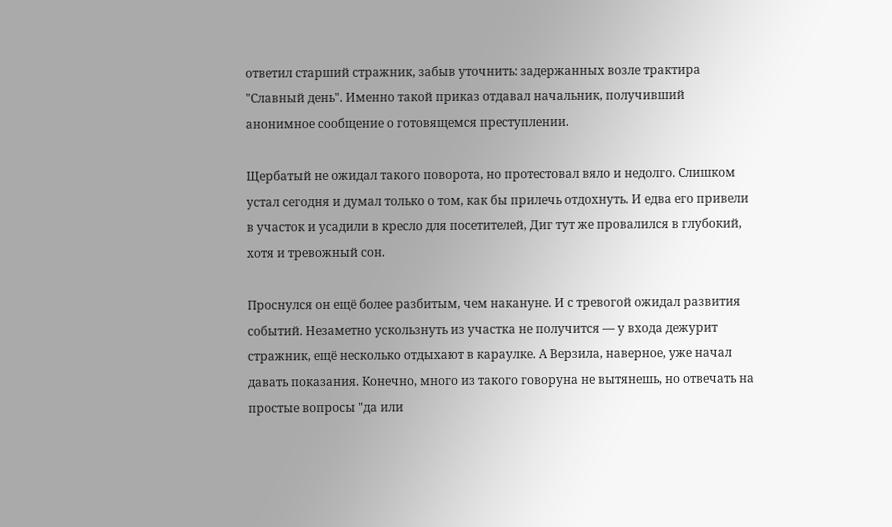ответил старший стражник, забыв уточнить: задержанных возле трактира "Славный день". Именно такой приказ отдавал начальник, получивший анонимное сообщение о готовящемся преступлении.

Щербатый не ожидал такого поворота, но протестовал вяло и недолго. Слишком устал сегодня и думал только о том, как бы прилечь отдохнуть. И едва его привели в участок и усадили в кресло для посетителей, Диг тут же провалился в глубокий, хотя и тревожный сон.

Проснулся он ещё более разбитым, чем накануне. И с тревогой ожидал развития событий. Незаметно ускользнуть из участка не получится — у входа дежурит стражник, ещё несколько отдыхают в караулке. А Верзила, наверное, уже начал давать показания. Конечно, много из такого говоруна не вытянешь, но отвечать на простые вопросы "да или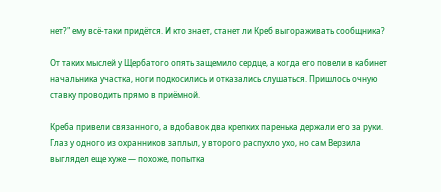нет?" ему всё-таки придётся. И кто знает, станет ли Креб выгораживать сообщника?

От таких мыслей у Щербатого опять защемило сердце, а когда его повели в кабинет начальника участка, ноги подкосились и отказались слушаться. Пришлось очную ставку проводить прямо в приёмной.

Креба привели связанного, а вдобавок два крепких паренька держали его за руки. Глаз у одного из охранников заплыл, у второго распухло ухо, но сам Верзила выглядел еще хуже — похоже, попытка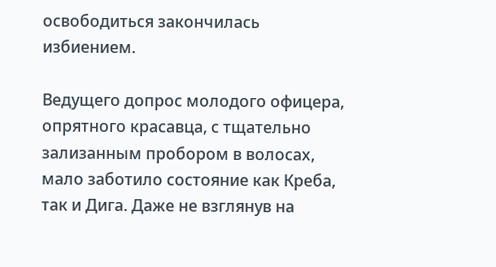освободиться закончилась избиением.

Ведущего допрос молодого офицера, опрятного красавца, с тщательно зализанным пробором в волосах, мало заботило состояние как Креба, так и Дига. Даже не взглянув на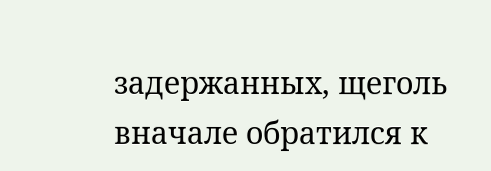задержанных, щеголь вначале обратился к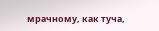мрачному, как туча,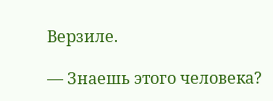Верзиле.

— Знаешь этого человека?